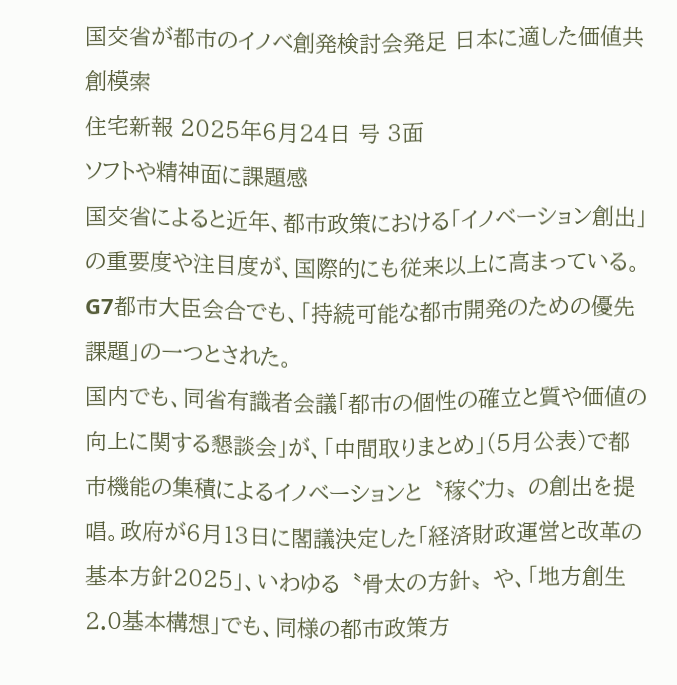国交省が都市のイノベ創発検討会発足 日本に適した価値共創模索
住宅新報 2025年6月24日 号 3面
ソフトや精神面に課題感
国交省によると近年、都市政策における「イノベーション創出」の重要度や注目度が、国際的にも従来以上に高まっている。G7都市大臣会合でも、「持続可能な都市開発のための優先課題」の一つとされた。
国内でも、同省有識者会議「都市の個性の確立と質や価値の向上に関する懇談会」が、「中間取りまとめ」(5月公表)で都市機能の集積によるイノベーションと〝稼ぐ力〟の創出を提唱。政府が6月13日に閣議決定した「経済財政運営と改革の基本方針2025」、いわゆる〝骨太の方針〟や、「地方創生2.0基本構想」でも、同様の都市政策方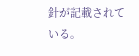針が記載されている。